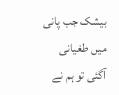بیشک جب پانی میں طغیانی آگئی تو ہم نے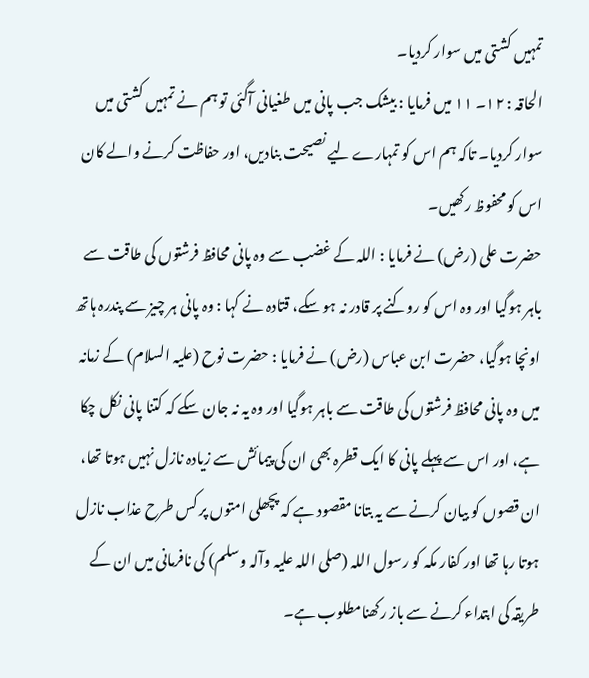تمہیں کشتی میں سوار کردیا۔
الحاقہ : ١٢۔ ١١ میں فرمایا : بیشک جب پانی میں طغیانی آگئی تو ہم نے تمہیں کشتی میں سوار کردیا۔ تاکہ ہم اس کو تمہارے لیے نصیحت بنادیں، اور حفاظت کرنے والے کان اس کو محفوظ رکھیں۔
حضرت علی (رض) نے فرمایا : اللہ کے غضب سے وہ پانی محافظ فرشتوں کی طاقت سے باہر ہوگیا اور وہ اس کو روکنے پر قادر نہ ہو سکے، قتادہ نے کہا : وہ پانی ہر چیز سے پندرہ ہاتھ اونچا ہوگیا، حضرت ابن عباس (رض) نے فرمایا : حضرت نوح (علیہ السلام) کے زمانہ میں وہ پانی محافظ فرشتوں کی طاقت سے باہر ہوگیا اور وہ یہ نہ جان سکے کہ کتنا پانی نکل چکا ہے، اور اس سے پہلے پانی کا ایک قطرہ بھی ان کی پیمائش سے زیادہ نازل نہیں ہوتا تھا، ان قصوں کو بیان کرنے سے یہ بتانا مقصود ہے کہ پچھلی امتوں پر کس طرح عذاب نازل ہوتا رہا تھا اور کفار مکہ کو رسول اللہ (صلی اللہ علیہ وآلہ وسلم) کی نافرمانی میں ان کے طریقہ کی ابتداء کرنے سے باز رکھنامطلوب ہے۔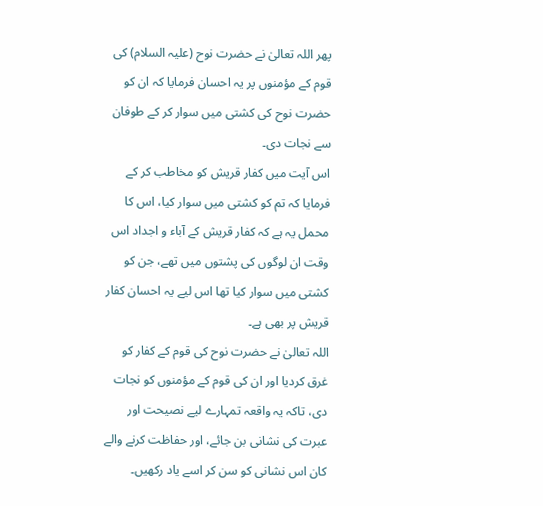پھر اللہ تعالیٰ نے حضرت نوح (علیہ السلام) کی قوم کے مؤمنوں پر یہ احسان فرمایا کہ ان کو حضرت نوح کی کشتی میں سوار کر کے طوفان سے نجات دی۔
اس آیت میں کفار قریش کو مخاطب کر کے فرمایا کہ تم کو کشتی میں سوار کیا، اس کا محمل یہ ہے کہ کفار قریش کے آباء و اجداد اس وقت ان لوگوں کی پشتوں میں تھے، جن کو کشتی میں سوار کیا تھا اس لیے یہ احسان کفار قریش پر بھی ہے۔
اللہ تعالیٰ نے حضرت نوح کی قوم کے کفار کو غرق کردیا اور ان کی قوم کے مؤمنوں کو نجات دی، تاکہ یہ واقعہ تمہارے لیے نصیحت اور عبرت کی نشانی بن جائے، اور حفاظت کرنے والے کان اس نشانی کو سن کر اسے یاد رکھیں۔